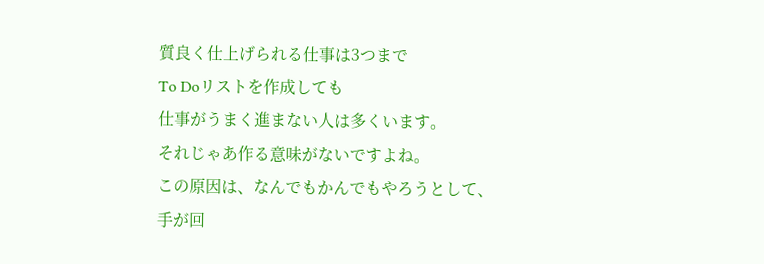質良く仕上げられる仕事は3つまで
To Doリストを作成しても
仕事がうまく進まない人は多くいます。
それじゃあ作る意味がないですよね。
この原因は、なんでもかんでもやろうとして、
手が回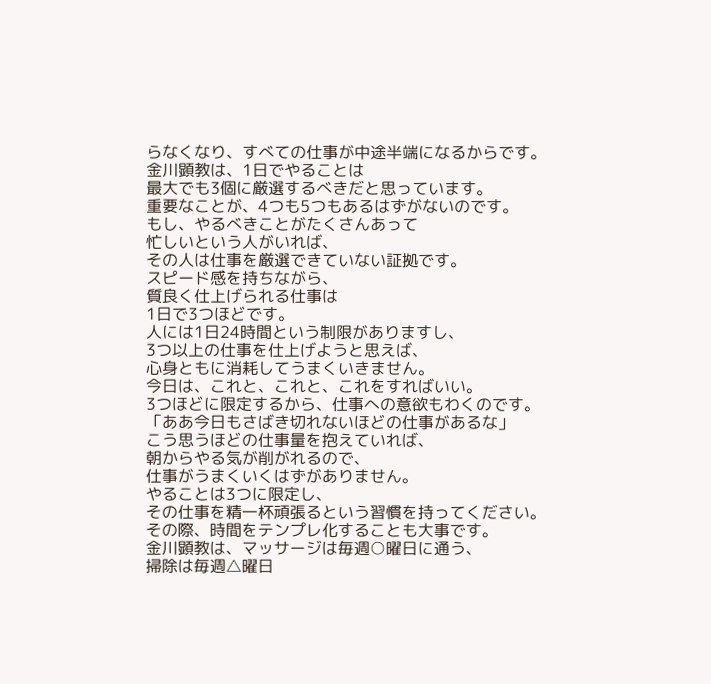らなくなり、すべての仕事が中途半端になるからです。
金川顕教は、1日でやることは
最大でも3個に厳選するべきだと思っています。
重要なことが、4つも5つもあるはずがないのです。
もし、やるべきことがたくさんあって
忙しいという人がいれば、
その人は仕事を厳選できていない証拠です。
スピード感を持ちながら、
質良く仕上げられる仕事は
1日で3つほどです。
人には1日24時間という制限がありますし、
3つ以上の仕事を仕上げようと思えば、
心身ともに消耗してうまくいきません。
今日は、これと、これと、これをすればいい。
3つほどに限定するから、仕事への意欲もわくのです。
「ああ今日もさばき切れないほどの仕事があるな」
こう思うほどの仕事量を抱えていれば、
朝からやる気が削がれるので、
仕事がうまくいくはずがありません。
やることは3つに限定し、
その仕事を精一杯頑張るという習慣を持ってください。
その際、時間をテンプレ化することも大事です。
金川顕教は、マッサージは毎週○曜日に通う、
掃除は毎週△曜日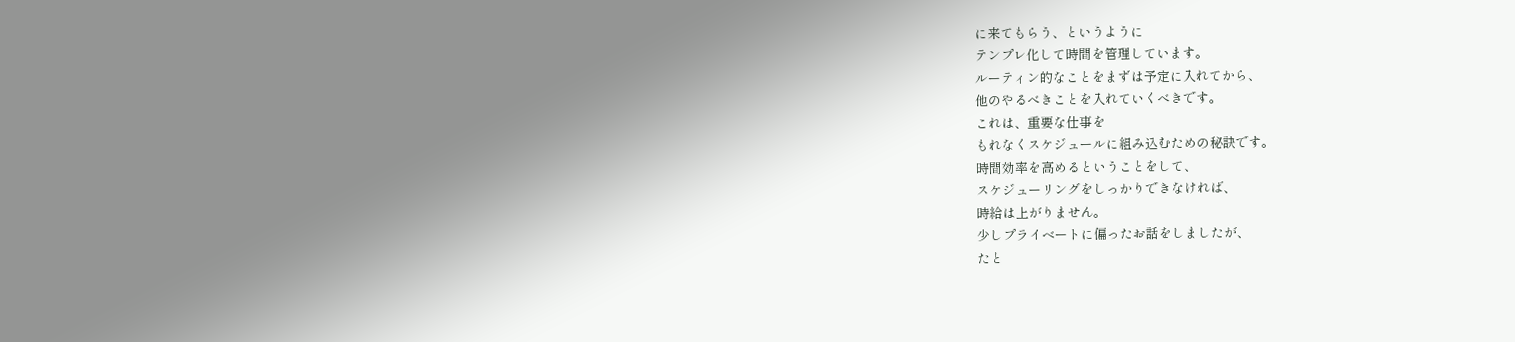に来てもらう、というように
テンプレ化して時間を管理しています。
ルーティン的なことをまずは予定に入れてから、
他のやるべきことを入れていくべきです。
これは、重要な仕事を
もれなくスケジュールに組み込むための秘訣です。
時間効率を高めるということをして、
スケジューリングをしっかりできなければ、
時給は上がりません。
少しプライベートに偏ったお話をしましたが、
たと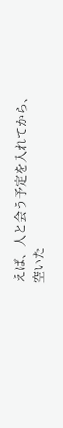えば、人と会う予定を入れてから、
空いた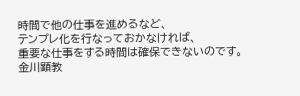時間で他の仕事を進めるなど、
テンプレ化を行なっておかなければ、
重要な仕事をする時間は確保できないのです。
金川顕教